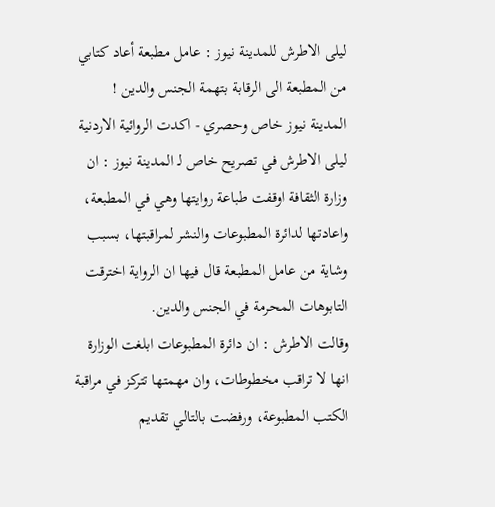ليلى الاطرش للمدينة نيوز : عامل مطبعة أعاد كتابي من المطبعة الى الرقابة بتهمة الجنس والدين !
المدينة نيوز خاص وحصري - اكدت الروائية الاردنية ليلى الاطرش في تصريح خاص لـ المدينة نيوز : ان وزارة الثقافة اوقفت طباعة روايتها وهي في المطبعة، واعادتها لدائرة المطبوعات والنشر لمراقبتها، بسبب وشاية من عامل المطبعة قال فيها ان الرواية اخترقت التابوهات المحرمة في الجنس والدين.
وقالت الاطرش : ان دائرة المطبوعات ابلغت الوزارة انها لا تراقب مخطوطات، وان مهمتها تتركز في مراقبة الكتب المطبوعة، ورفضت بالتالي تقديم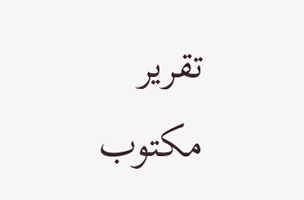تقرير مكتوب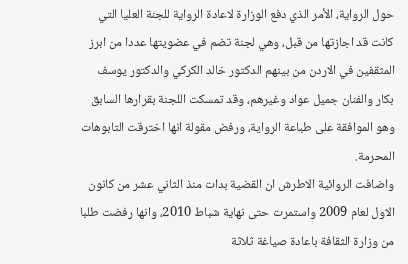حول الرواية، الأمر الذي دفع الوزارة لاعادة الرواية للجنة العليا التي كانت قد اجازتها من قبل، وهي لجنة تضم في عضويتها عددا من ابرز المثقفين في الاردن من بينهم الدكتور خالد الكركي والدكتور يوسف بكار والفنان جميل عواد وغيرهم، وقد تمسكت اللجنة بقرارها السابق وهو الموافقة على طباعة الرواية، ورفض مقولة انها اخترقت التابوهات المحرمة.
واضافت الروائية الاطرش ان القضية بدات منذ الثاني عشر من كانون الاول لعام 2009 واستمرت حتى نهاية شباط 2010، وانها رفضت طلبا من وزارة الثقافة باعادة صياغة ثلاثة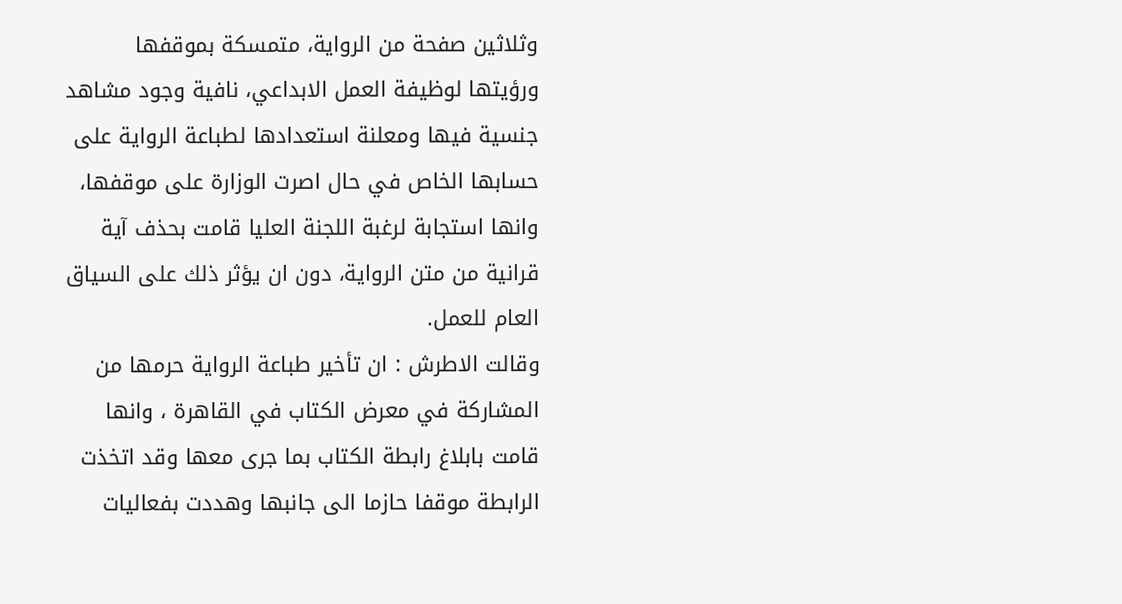وثلاثين صفحة من الرواية، متمسكة بموقفها ورؤيتها لوظيفة العمل الابداعي، نافية وجود مشاهد جنسية فيها ومعلنة استعدادها لطباعة الرواية على حسابها الخاص في حال اصرت الوزارة على موقفها، وانها استجابة لرغبة اللجنة العليا قامت بحذف آية قرانية من متن الرواية، دون ان يؤثر ذلك على السياق العام للعمل.
وقالت الاطرش : ان تأخير طباعة الرواية حرمها من المشاركة في معرض الكتاب في القاهرة ، وانها قامت بابلاغ رابطة الكتاب بما جرى معها وقد اتخذت الرابطة موقفا حازما الى جانبها وهددت بفعاليات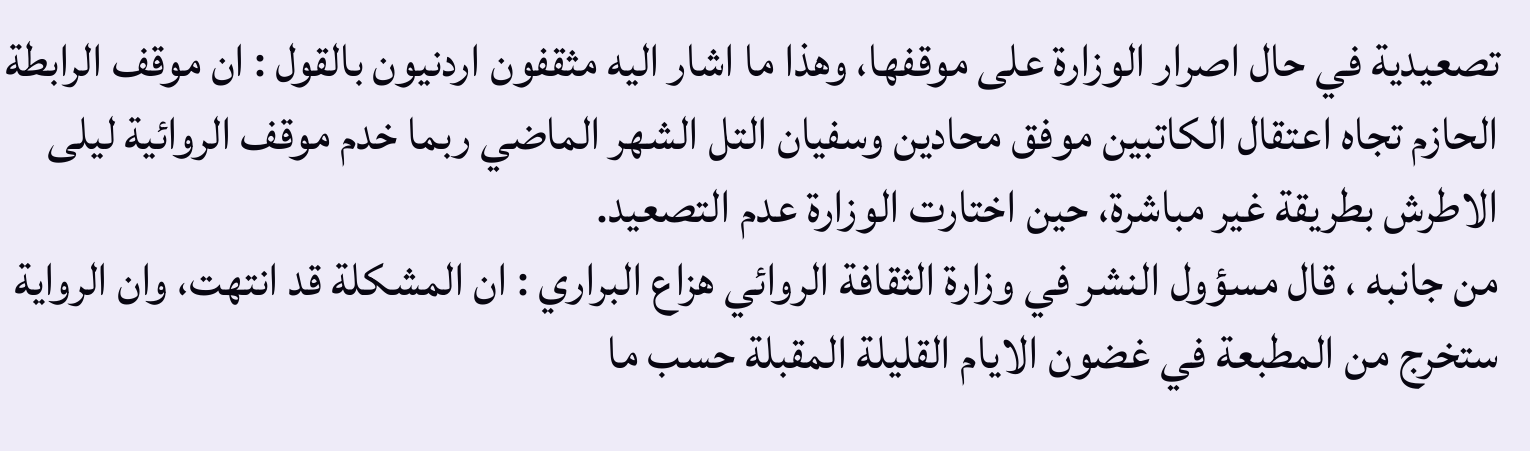تصعيدية في حال اصرار الوزارة على موقفها، وهذا ما اشار اليه مثقفون اردنيون بالقول : ان موقف الرابطة الحازم تجاه اعتقال الكاتبين موفق محادين وسفيان التل الشهر الماضي ربما خدم موقف الروائية ليلى الاطرش بطريقة غير مباشرة، حين اختارت الوزارة عدم التصعيد.
من جانبه ، قال مسؤول النشر في وزارة الثقافة الروائي هزاع البراري : ان المشكلة قد انتهت، وان الرواية ستخرج من المطبعة في غضون الايام القليلة المقبلة حسب ما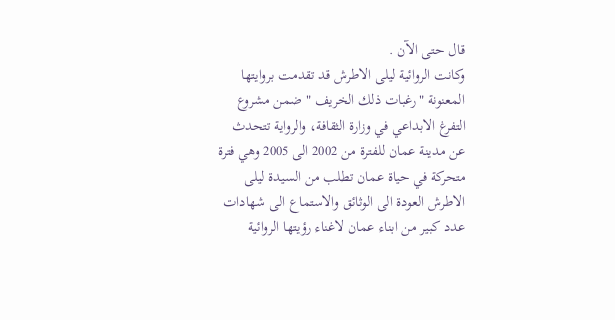قال حتى الآن .
وكانت الروائية ليلى الاطرش قد تقدمت بروايتها المعنونة "رغبات ذلك الخريف " ضمن مشروع التفرغ الابداعي في وزارة الثقافة، والرواية تتحدث عن مدينة عمان للفترة من 2002 الى 2005 وهي فترة متحركة في حياة عمان تطلب من السيدة ليلى الاطرش العودة الى الوثائق والاستماع الى شهادات عدد كبير من ابناء عمان لاغناء رؤيتها الروائية